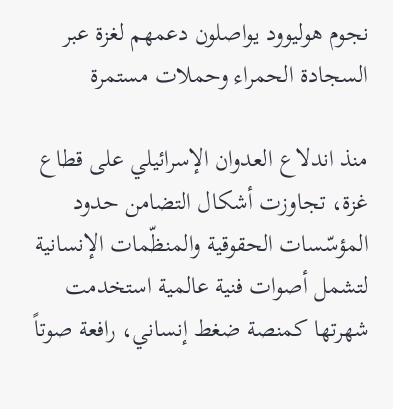نجوم هوليوود يواصلون دعمهم لغزة عبر السجادة الحمراء وحملات مستمرة

منذ اندلاع العدوان الإسرائيلي على قطاع غزة، تجاوزت أشكال التضامن حدود المؤسّسات الحقوقية والمنظّمات الإنسانية لتشمل أصوات فنية عالمية استخدمت شهرتها كمنصة ضغط إنساني، رافعة صوتاً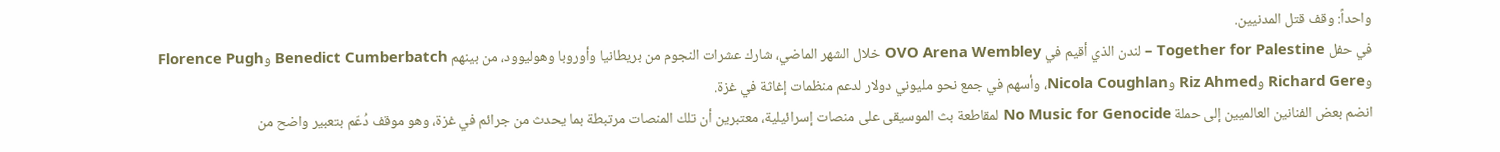واحداً: وقف قتل المدنيين.
في حفل Together for Palestine – لندن الذي أقيم في OVO Arena Wembley خلال الشهر الماضي، شارك عشرات النجوم من بريطانيا وأوروبا وهوليوود، من بينهم Benedict Cumberbatch وFlorence Pugh وRichard Gere وRiz Ahmed وNicola Coughlan، وأسهم في جمع نحو مليوني دولار لدعم منظمات إغاثة في غزة.
انضم بعض الفنانين العالميين إلى حملة No Music for Genocide لمقاطعة بث الموسيقى على منصات إسرائيلية، معتبرين أن تلك المنصات مرتبطة بما يحدث من جرائم في غزة، وهو موقف دُعّم بتعبير واضح من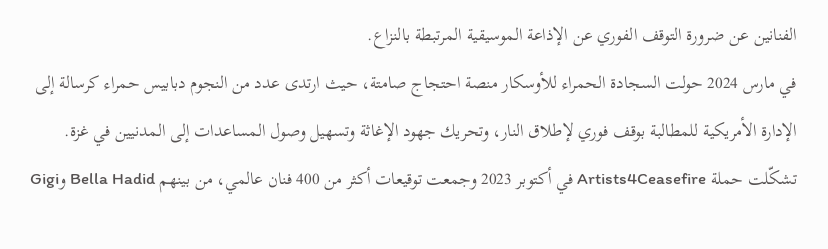الفنانين عن ضرورة التوقف الفوري عن الإذاعة الموسيقية المرتبطة بالنزاع.
في مارس 2024 حولت السجادة الحمراء للأوسكار منصة احتجاج صامتة، حيث ارتدى عدد من النجوم دبابيس حمراء كرسالة إلى الإدارة الأمريكية للمطالبة بوقف فوري لإطلاق النار، وتحريك جهود الإغاثة وتسهيل وصول المساعدات إلى المدنيين في غزة.
تشكّلت حملة Artists4Ceasefire في أكتوبر 2023 وجمعت توقيعات أكثر من 400 فنان عالمي، من بينهم Bella Hadid وGigi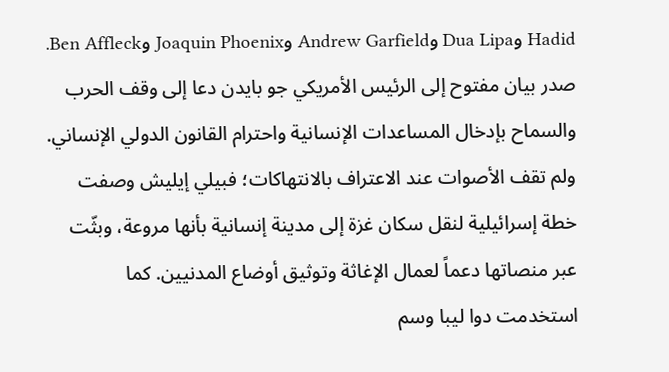Hadid وDua Lipa وAndrew Garfield وJoaquin Phoenix وBen Affleck. صدر بيان مفتوح إلى الرئيس الأمريكي جو بايدن دعا إلى وقف الحرب والسماح بإدخال المساعدات الإنسانية واحترام القانون الدولي الإنساني.
ولم تقف الأصوات عند الاعتراف بالانتهاكات؛ فبيلي إيليش وصفت خطة إسرائيلية لنقل سكان غزة إلى مدينة إنسانية بأنها مروعة، وبثّت عبر منصاتها دعماً لعمال الإغاثة وتوثيق أوضاع المدنيين. كما استخدمت دوا ليبا وسم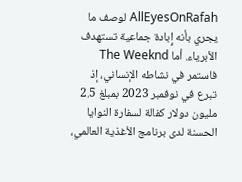AllEyesOnRafah لوصف ما يجري بأنه إِبادة جماعية تستهدف الأبرياء. أما The Weeknd فاستمر في نشاطه الإنساني، إذ تبرع في نوفمبر 2023 بمبلغ 2.5 مليون دولار كفالة لسفارة النوايا الحسنة لدى برنامج الأغذية العالمي،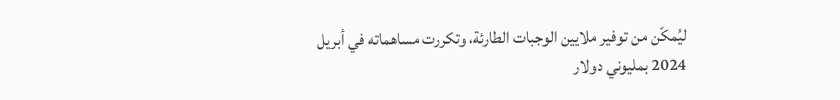ليُمكّن من توفير ملايين الوجبات الطارئة، وتكررت مساهماته في أبريل 2024 بمليوني دولار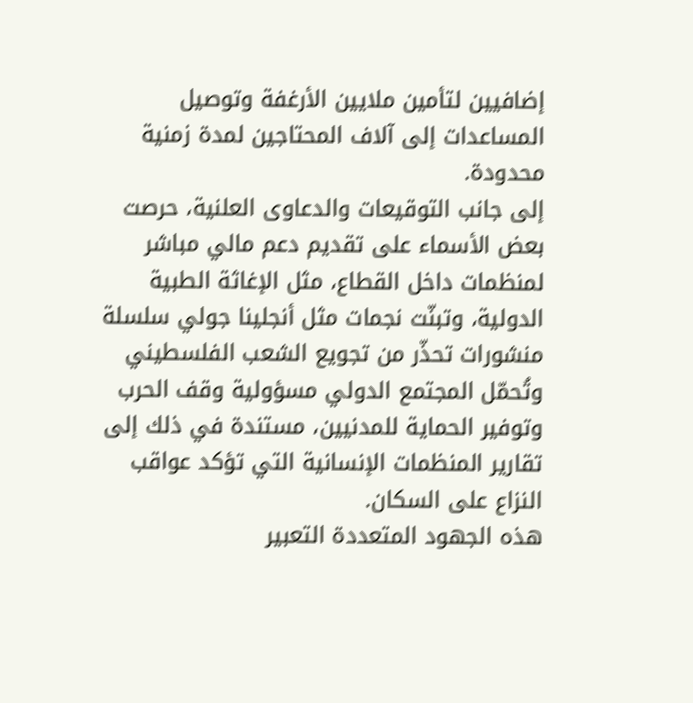إضافيين لتأمين ملايين الأرغفة وتوصيل المساعدات إلى آلاف المحتاجين لمدة زمنية محدودة.
إلى جانب التوقيعات والدعاوى العلنية، حرصت بعض الأسماء على تقديم دعم مالي مباشر لمنظمات داخل القطاع، مثل الإغاثة الطبية الدولية، وتبنّت نجمات مثل أنجلينا جولي سلسلة منشورات تحذّر من تجويع الشعب الفلسطيني وتُحمّل المجتمع الدولي مسؤولية وقف الحرب وتوفير الحماية للمدنيين، مستندة في ذلك إلى تقارير المنظمات الإنسانية التي تؤكد عواقب النزاع على السكان.
هذه الجهود المتعددة التعبير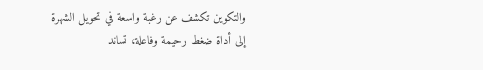والتكوين تكشف عن رغبة واسعة في تحويل الشهرة إلى أداة ضغط رحيمة وفاعلة، تساند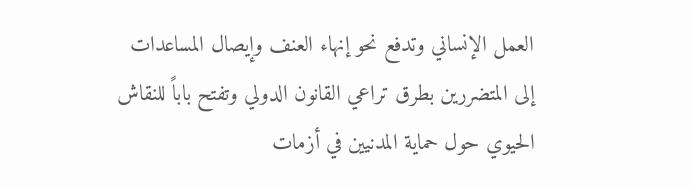العمل الإنساني وتدفع نحو إنهاء العنف وإيصال المساعدات إلى المتضررين بطرق تراعي القانون الدولي وتفتح باباً للنقاش الحيوي حول حماية المدنيين في أزمات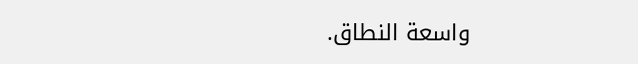واسعة النطاق.